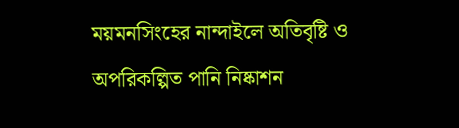ময়মনসিংহের নান্দাইলে অতিবৃষ্টি ও অপরিকল্পিত পানি নিষ্কাশন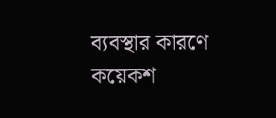ব্যবস্থার কারণে কয়েকশ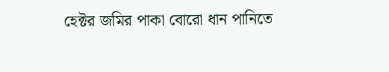হেক্টর জমির পাকা বোরো ধান পানিতে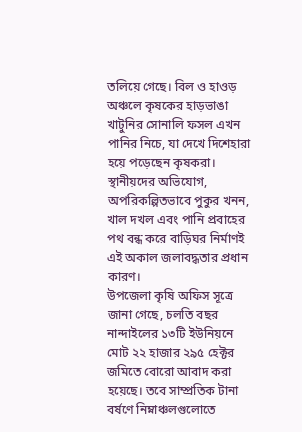তলিয়ে গেছে। বিল ও হাওড় অঞ্চলে কৃষকের হাড়ভাঙা খাটুনির সোনালি ফসল এখন পানির নিচে, যা দেখে দিশেহারা হয়ে পড়েছেন কৃষকরা।
স্থানীয়দের অভিযোগ, অপরিকল্পিতভাবে পুকুর খনন, খাল দখল এবং পানি প্রবাহের পথ বন্ধ করে বাড়িঘর নির্মাণই এই অকাল জলাবদ্ধতার প্রধান কারণ।
উপজেলা কৃষি অফিস সূত্রে জানা গেছে, চলতি বছর নান্দাইলের ১৩টি ইউনিয়নে মোট ২২ হাজার ২৯৫ হেক্টর জমিতে বোরো আবাদ করা হয়েছে। তবে সাম্প্রতিক টানা বর্ষণে নিম্নাঞ্চলগুলোতে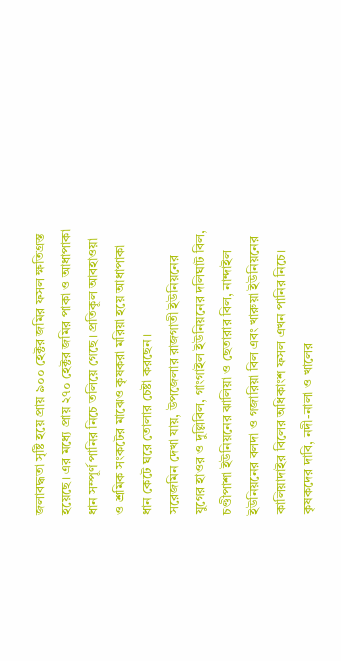জলাবদ্ধতা সৃষ্টি হয়ে প্রায় ৯০০ হেক্টর জমির ফসল ক্ষতিগ্রস্ত হয়েছে। এর মধ্যে প্রায় ২৭০ হেক্টর জমির পাকা ও আধাপাকা ধান সম্পূর্ণ পানির নিচে তলিয়ে গেছে। প্রতিকূল আবহাওয়া ও শ্রমিক সংকটের মাঝেও কৃষকরা মরিয়া হয়ে আধাপাকা ধান কেটে ঘরে তোলার চেষ্টা করছেন।
সরেজমিন দেখা যায়, উপজেলার রাজগাতী ইউনিয়নের যুগের হাওর ও দুল্লিবিল, গাংগাইল ইউনিয়নের দলিঘাট বিল, চণ্ডীপাশা ইউনিয়নের ঝালিয়া ও ছেতারার বিল, নান্দাইল ইউনিয়নের বলদা ও গজারিয়া বিল এবং খারুয়া ইউনিয়নের কালিয়াদাইর বিলের অধিকাংশ ফসল এখন পানির নিচে।
কৃষকদের দাবি, নদী-নালা ও খালের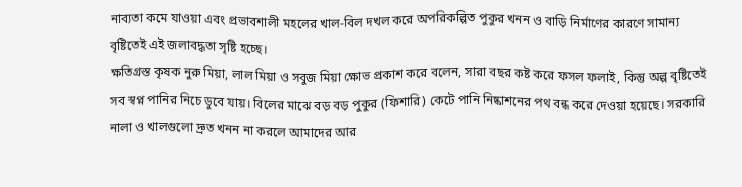নাব্যতা কমে যাওয়া এবং প্রভাবশালী মহলের খাল-বিল দখল করে অপরিকল্পিত পুকুর খনন ও বাড়ি নির্মাণের কারণে সামান্য বৃষ্টিতেই এই জলাবদ্ধতা সৃষ্টি হচ্ছে।
ক্ষতিগ্রস্ত কৃষক নুরু মিয়া, লাল মিয়া ও সবুজ মিয়া ক্ষোভ প্রকাশ করে বলেন, সারা বছর কষ্ট করে ফসল ফলাই, কিন্তু অল্প বৃষ্টিতেই সব স্বপ্ন পানির নিচে ডুবে যায়। বিলের মাঝে বড় বড় পুকুর (ফিশারি) কেটে পানি নিষ্কাশনের পথ বন্ধ করে দেওয়া হয়েছে। সরকারি নালা ও খালগুলো দ্রুত খনন না করলে আমাদের আর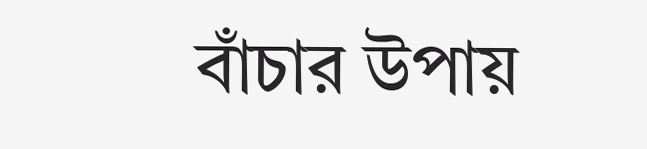বাঁচার উপায়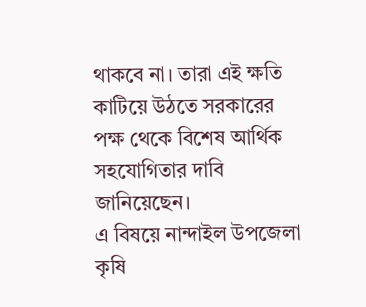থাকবে না। তারা এই ক্ষতি কাটিয়ে উঠতে সরকারের পক্ষ থেকে বিশেষ আর্থিক সহযোগিতার দাবি জানিয়েছেন।
এ বিষয়ে নান্দাইল উপজেলা কৃষি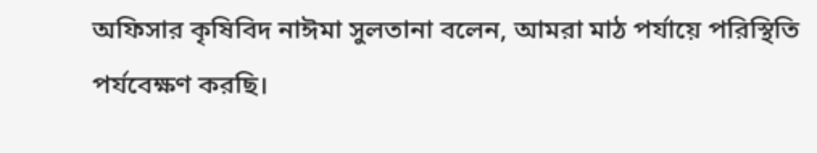অফিসার কৃষিবিদ নাঈমা সুলতানা বলেন, আমরা মাঠ পর্যায়ে পরিস্থিতি পর্যবেক্ষণ করছি।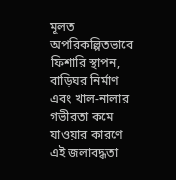মূলত অপরিকল্পিতভাবে ফিশারি স্থাপন, বাড়িঘর নির্মাণ এবং খাল-নালার গভীরতা কমে যাওয়ার কারণে এই জলাবদ্ধতা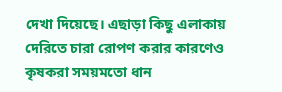দেখা দিয়েছে। এছাড়া কিছু এলাকায় দেরিতে চারা রোপণ করার কারণেও কৃষকরা সময়মতো ধান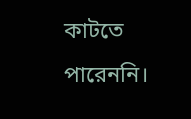কাটতে পারেননি।